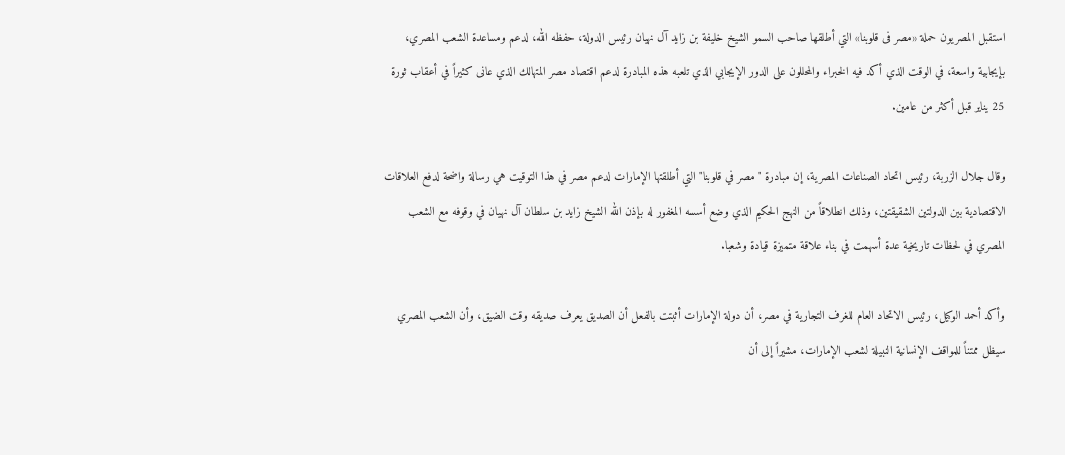استقبل المصريون حملة «مصر فى قلوبنا» التي أطلقها صاحب السمو الشيخ خليفة بن زايد آل نهيان رئيس الدولة، حفظه الله، لدعم ومساعدة الشعب المصري، بإيجابية واسعة، في الوقت الذي أكد فيه الخبراء والمحللون على الدور الإيجابي الذي تلعبه هذه المبادرة لدعم اقتصاد مصر المتهالك الذي عانى كثيراً في أعقاب ثورة 25 يناير قبل أكثر من عامين.

وقال جلال الزربة، رئيس اتحاد الصناعات المصرية، إن مبادرة "مصر في قلوبنا" التي أطلقتها الإمارات لدعم مصر في هذا التوقيت هي رسالة واضحة لدفع العلاقات الاقتصادية بين الدولتين الشقيقتين، وذلك انطلاقاً من النهج الحكيم الذي وضع أسسه المغفور له بإذن الله الشيخ زايد بن سلطان آل نهيان في وقوفه مع الشعب المصري في لحظات تاريخية عدة أسهمت في بناء علاقة متميزة قيادة وشعبا.

وأكد أحمد الوكيل، رئيس الاتحاد العام للغرف التجارية في مصر، أن دولة الإمارات أثبتت بالفعل أن الصديق يعرف صديقه وقت الضيق، وأن الشعب المصري سيظل ممتناً للمواقف الإنسانية النبيلة لشعب الإمارات، مشيراً إلى أن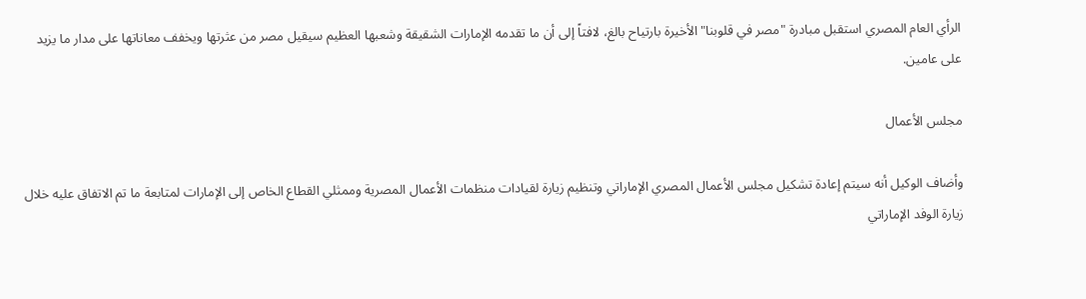الرأي العام المصري استقبل مبادرة "مصر في قلوبنا" الأخيرة بارتياح بالغ، لافتاً إلى أن ما تقدمه الإمارات الشقيقة وشعبها العظيم سيقيل مصر من عثرتها ويخفف معاناتها على مدار ما يزيد على عامين.

مجلس الأعمال

وأضاف الوكيل أنه سيتم إعادة تشكيل مجلس الأعمال المصري الإماراتي وتنظيم زيارة لقيادات منظمات الأعمال المصرية وممثلي القطاع الخاص إلى الإمارات لمتابعة ما تم الاتفاق عليه خلال زيارة الوفد الإماراتي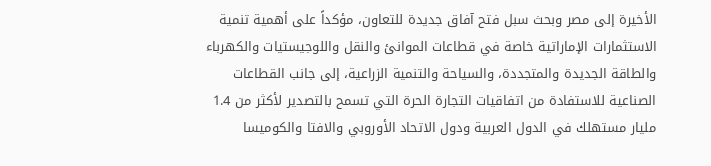الأخيرة إلى مصر وبحث سبل فتح آفاق جديدة للتعاون، مؤكداً على أهمية تنمية الاستثمارات الإماراتية خاصة في قطاعات الموانئ والنقل واللوجيستيات والكهرباء والطاقة الجديدة والمتجددة، والسياحة والتنمية الزراعية، إلى جانب القطاعات الصناعية للاستفادة من اتفاقيات التجارة الحرة التي تسمح بالتصدير لأكثر من 1.4 مليار مستهلك في الدول العربية ودول الاتحاد الأوروبي والافتا والكوميسا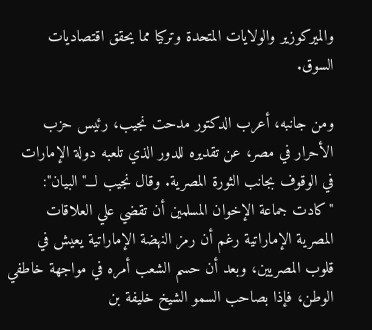والميركوزير والولايات المتحدة وتركيا مما يحقق اقتصاديات السوق.

ومن جانبه، أعرب الدكتور مدحت نجيب، رئيس حزب الأحرار في مصر، عن تقديره للدور الذي تلعبه دولة الإمارات في الوقوف بجانب الثورة المصرية. وقال نجيب لـــ"البيان": "كادت جماعة الإخوان المسلمين أن تقضي علي العلاقات المصرية الإماراتية رغم أن رمز النهضة الإماراتية يعيش في قلوب المصريين، وبعد أن حسم الشعب أمره في مواجهة خاطفي الوطن، فإذا بصاحب السمو الشيخ خليفة بن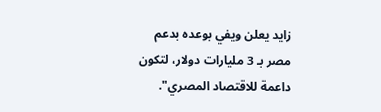زايد يعلن ويفي بوعده بدعم مصر بـ 3 مليارات دولار، لتكون داعمة للاقتصاد المصري".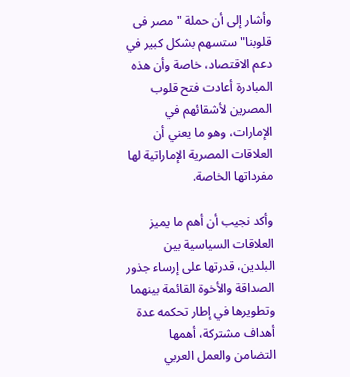وأشار إلى أن حملة "مصر فى قلوبنا" ستسهم بشكل كبير في دعم الاقتصاد، خاصة وأن هذه المبادرة أعادت فتح قلوب المصرين لأشقائهم في الإمارات، وهو ما يعني أن العلاقات المصرية الإماراتية لها مفرداتها الخاصة.

وأكد نجيب أن أهم ما يميز العلاقات السياسية بين البلدين، قدرتها على إرساء جذور الصداقة والأخوة القائمة بينهما وتطويرها في إطار تحكمه عدة أهداف مشتركة، أهمها التضامن والعمل العربي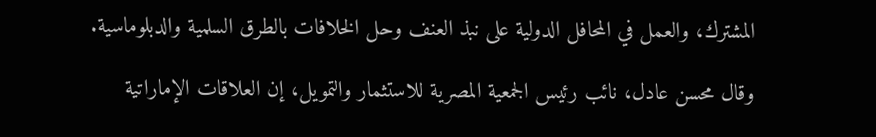المشترك، والعمل في المحافل الدولية على نبذ العنف وحل الخلافات بالطرق السلمية والدبلوماسية.

وقال محسن عادل، نائب رئيس الجمعية المصرية للاستثمار والتمويل، إن العلاقات الإماراتية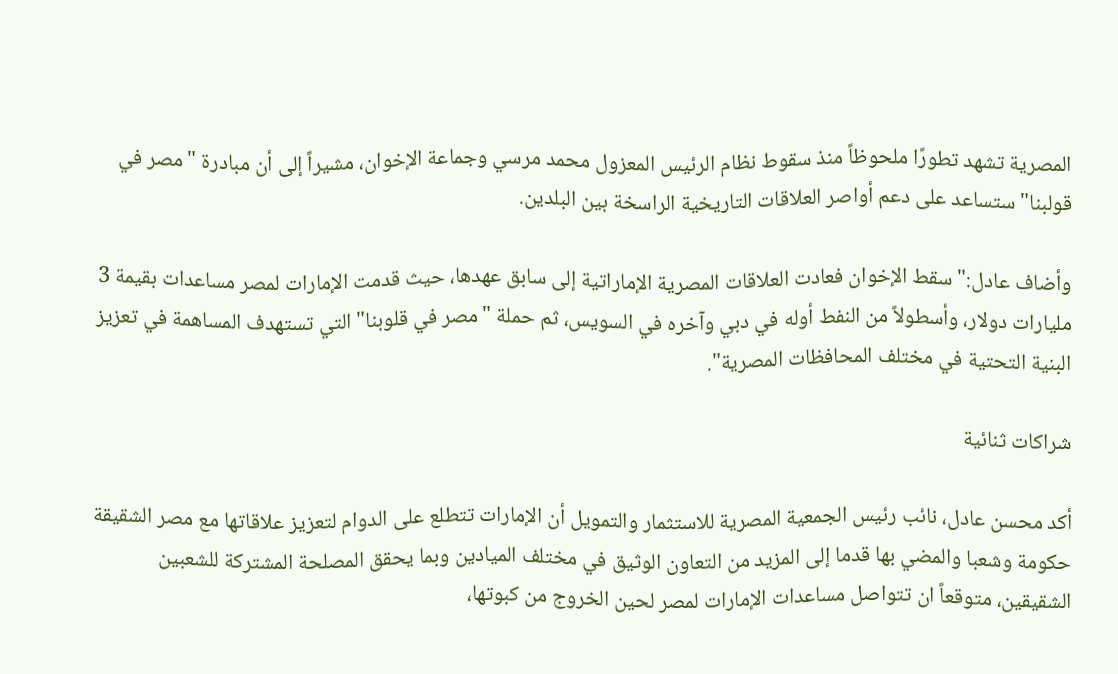المصرية تشهد تطورًا ملحوظاً منذ سقوط نظام الرئيس المعزول محمد مرسي وجماعة الإخوان، مشيراً إلى أن مبادرة "مصر في قولبنا" ستساعد على دعم أواصر العلاقات التاريخية الراسخة بين البلدين.

وأضاف عادل:"سقط الإخوان فعادت العلاقات المصرية الإماراتية إلى سابق عهدها، حيث قدمت الإمارات لمصر مساعدات بقيمة 3 مليارات دولار، وأسطولاً من النفط أوله في دبي وآخره في السويس، ثم حملة "مصر في قلوبنا" التي تستهدف المساهمة في تعزيز البنية التحتية في مختلف المحافظات المصرية".

شراكات ثنائية

أكد محسن عادل، نائب رئيس الجمعية المصرية للاستثمار والتمويل أن الإمارات تتطلع على الدوام لتعزيز علاقاتها مع مصر الشقيقة حكومة وشعبا والمضي بها قدما إلى المزيد من التعاون الوثيق في مختلف الميادين وبما يحقق المصلحة المشتركة للشعبين الشقيقين، متوقعاً ان تتواصل مساعدات الإمارات لمصر لحين الخروج من كبوتها،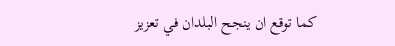كما توقع ان ينجح البلدان في تعزيز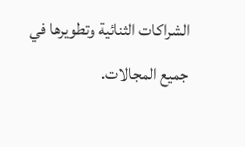الشراكات الثنائية وتطويرها في جميع المجالات.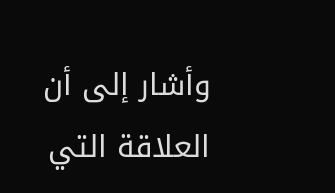وأشار إلى أن العلاقة التي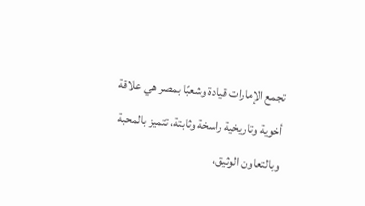تجمع الإمارات قيادة وشعبًا بمصر هي علاقة أخوية وتاريخية راسخة وثابتة، تتميز بالمحبة وبالتعاون الوثيق،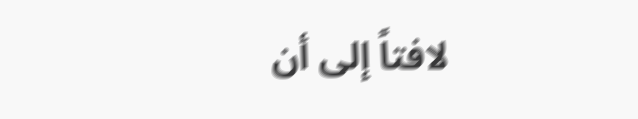لافتاً إلى أن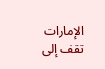الإمارات تقف إلى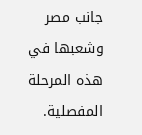جانب مصر وشعبها في هذه المرحلة المفصلية.